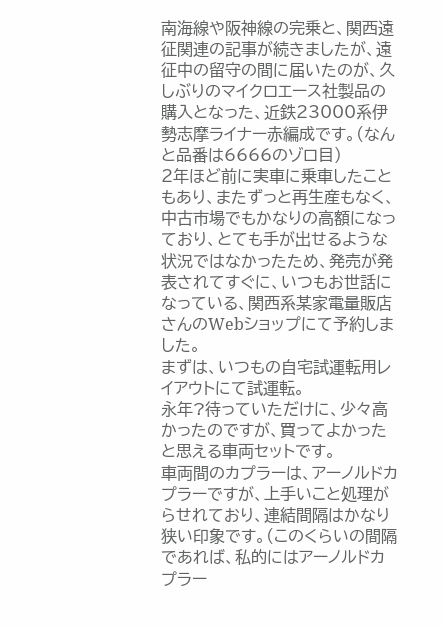南海線や阪神線の完乗と、関西遠征関連の記事が続きましたが、遠征中の留守の間に届いたのが、久しぶりのマイクロエース社製品の購入となった、近鉄23000系伊勢志摩ライナー赤編成です。(なんと品番は6666のゾロ目)
2年ほど前に実車に乗車したこともあり、またずっと再生産もなく、中古市場でもかなりの高額になっており、とても手が出せるような状況ではなかったため、発売が発表されてすぐに、いつもお世話になっている、関西系某家電量販店さんのWebショップにて予約しました。
まずは、いつもの自宅試運転用レイアウトにて試運転。
永年?待っていただけに、少々高かったのですが、買ってよかったと思える車両セットです。
車両間のカプラーは、アーノルドカプラーですが、上手いこと処理がらせれており、連結間隔はかなり狭い印象です。(このくらいの間隔であれば、私的にはアーノルドカプラー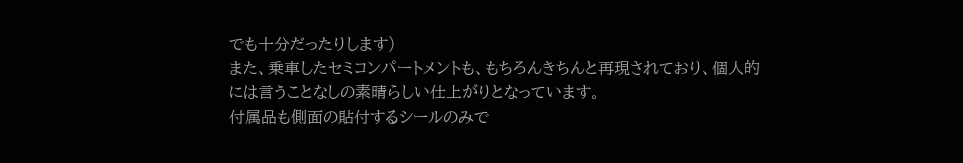でも十分だったりします)
また、乗車したセミコンパートメントも、もちろんきちんと再現されており、個人的には言うことなしの素晴らしい仕上がりとなっています。
付属品も側面の貼付するシールのみで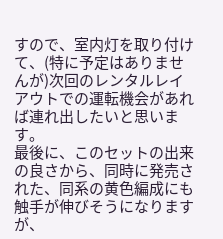すので、室内灯を取り付けて、(特に予定はありませんが)次回のレンタルレイアウトでの運転機会があれば連れ出したいと思います。
最後に、このセットの出来の良さから、同時に発売された、同系の黄色編成にも触手が伸びそうになりますが、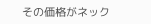その価格がネック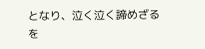となり、泣く泣く諦めざるを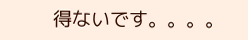得ないです。。。。